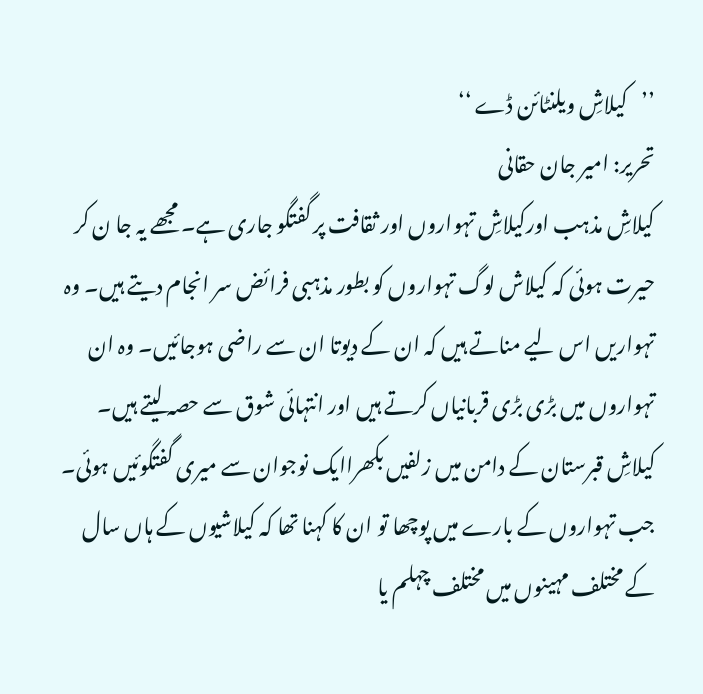’’کیلاشِ ویلنٹائن ڈے ‘‘
تحریر: امیر جان حقانی
کیلاشِ مذہب اورکیلاشِ تہواروں اور ثقافت پر گفتگو جاری ہے۔ مجھے یہ جا ن کر حیرت ہوئی کہ کیلاش لوگ تہواروں کو بطور مذہبی فرائض سر انجام دیتے ہیں۔ وہ تہواریں اس لیے مناتے ہیں کہ ان کے دیوتا ان سے راضی ہوجائیں۔ وہ ان تہواروں میں بڑی بڑی قربانیاں کرتے ہیں اور انتہائی شوق سے حصہ لیتے ہیں۔ کیلاشِ قبرستان کے دامن میں زلفیں بکھراایک نوجوان سے میری گفتگوئیں ہوئی۔ جب تہواروں کے بارے میں پوچھا تو ان کا کہنا تھا کہ کیلاشیوں کے ہاں سال کے مختلف مہینوں میں مختلف چہلم یا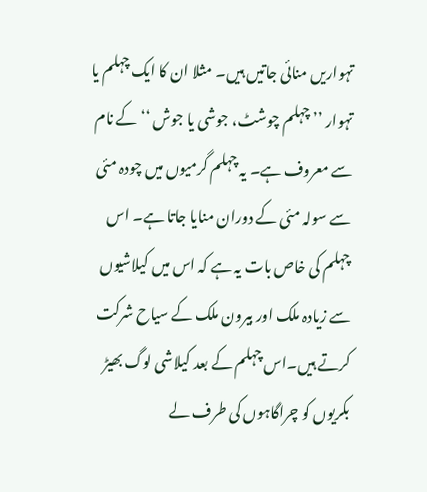تہواریں منائی جاتیں ہیں۔ مثلا ان کا ایک چہلم یا تہوار ’’ چہلم چوشٹ، جوشی یا جوش ‘‘ کے نام سے معروف ہے۔ یہ چہلم گرمیوں میں چودہ مئی سے سولہ مئی کے دوران منایا جاتا ہے۔ اس چہلم کی خاص بات یہ ہے کہ اس میں کیلاشیوں سے زیادہ ملک اور بیرون ملک کے سیاح شرکت کرتے ہیں۔اس چہلم کے بعد کیلاشی لوگ بھیڑ بکریوں کو چراگاہوں کی طرف لے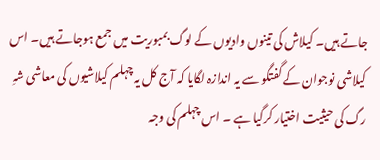جاتے ہیں۔ کیلاش کی تینوں وادیوں کے لوگ بمبوریت میں جمع ہوجاتے ہیں۔ اس کیلاشی نوجوان کے گفتگو سے یہ اندازہ لگایا کہ آج کل یہ چہلم کیلاشیوں کی معاشی شہِ رگ کی حیثیت اختیار کرگیا ہے ۔ اس چہلم کی وجہ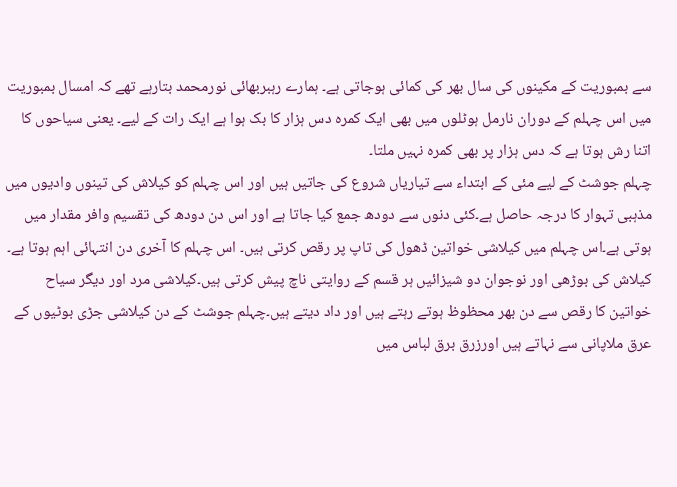سے بمبوریت کے مکینوں کی سال بھر کی کمائی ہوجاتی ہے۔ ہمارے رہبربھائی نورمحمد بتارہے تھے کہ امسال بمبوریت میں اس چہلم کے دوران نارمل ہوٹلوں میں بھی ایک کمرہ دس ہزار کا بک ہوا ہے ایک رات کے لیے۔ یعنی سیاحوں کا اتنا رش ہوتا ہے کہ دس ہزار پر بھی کمرہ نہیں ملتا۔
چہلم جوشٹ کے لیے مئی کے ابتداء سے تیاریاں شروع کی جاتیں ہیں اور اس چہلم کو کیلاش کی تینوں وادیوں میں مذہبی تہوار کا درجہ حاصل ہے۔کئی دنوں سے دودھ جمع کیا جاتا ہے اور اس دن دودھ کی تقسیم وافر مقدار میں ہوتی ہے۔اس چہلم میں کیلاشی خواتین ڈھول کی تاپ پر رقص کرتی ہیں۔ اس چہلم کا آخری دن انتہائی اہم ہوتا ہے۔ کیلاش کی بوڑھی اور نوجوان دو شیزائیں ہر قسم کے روایتی ناچ پیش کرتی ہیں۔کیلاشی مرد اور دیگر سیاح خواتین کا رقص سے دن بھر محظوظ ہوتے رہتے ہیں اور داد دیتے ہیں۔چہلم جوشٹ کے دن کیلاشی جڑی بوٹیوں کے عرق ملاپانی سے نہاتے ہیں اورزرق برق لباس میں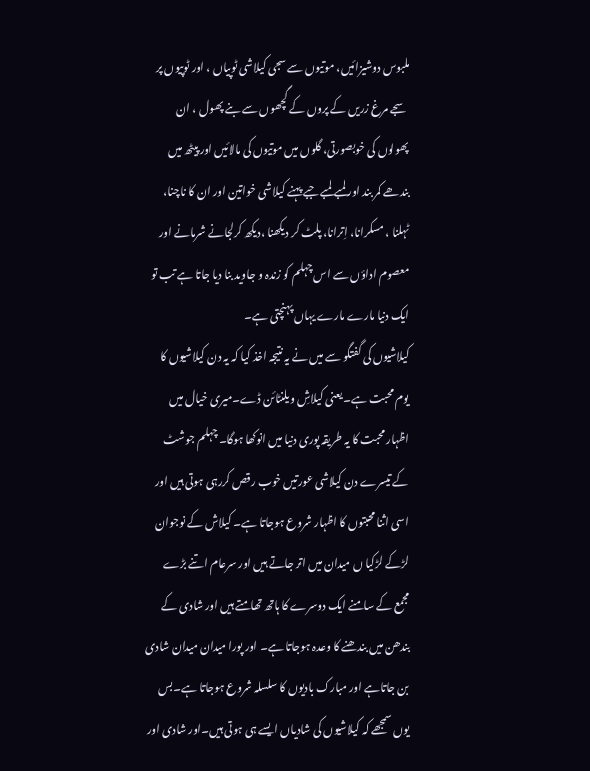ملبوس دوشیزائیں، موتیوں سے سجی کیلاشی ٹوپیاں ، اور ٹوپیوں پر سجے مرغ زریں کے پروں کے گچھوں سے بنے پھول ، ان پھولوں کی خوبصورتی، گلوں میں موتیوں کی مالائیں اور پیٹھ میں بندھے کمر بند اور لمبے لمبے جبے پہنے کیلاشی خواتین اور ان کا ناچنا، ٹہلنا ، مسکرانا، اِترانا، پلٹ کر دیکھنا ،دیکھ کرلجانے شرمانے اور معصوم اداؤں سے اس چہلم کو زندہ و جاوید بنا دیا جاتا ہے تب تو ایک دنیا مارے مارے یہاں پہنچتی ہے۔
کیلاشیوں کی گفتگو سے میں نے یہ نتیجہ اخذ کیا کہ یہ دن کیلاشیوں کا یوم محبت ہے۔ یعنی کیلاشِ ویلنٹائن ڈے۔میری خیال میں اظہار محبت کا یہ طریقہ پوری دنیا میں انوکھا ہوگا۔ چہلم جوشٹ کے تیسرے دن کیلاشی عورتیں خوب رقص کررہی ہوتی ہیں اور اسی اثنا محبتوں کا اظہار شروع ہوجاتا ہے۔ کیلاش کے نوجوان لڑکے لڑکیا ں میدان میں اتر جاتے ہیں اور سرعام اتنے بڑے مجمع کے سامنے ایک دوسرے کا ہاتھ تھامتے ہیں اور شادی کے بندھن میں بندھنے کا وعدہ ہوجاتا ہے۔ اور پورا میدان میدان شادی بن جاتاہے اور مبارک بادیوں کا سلسلہ شروع ہوجاتا ہے۔بس یوں سمجھے کہ کیلاشیوں کی شادیاں ایسے ہی ہوتی ہیں۔اور شادی اور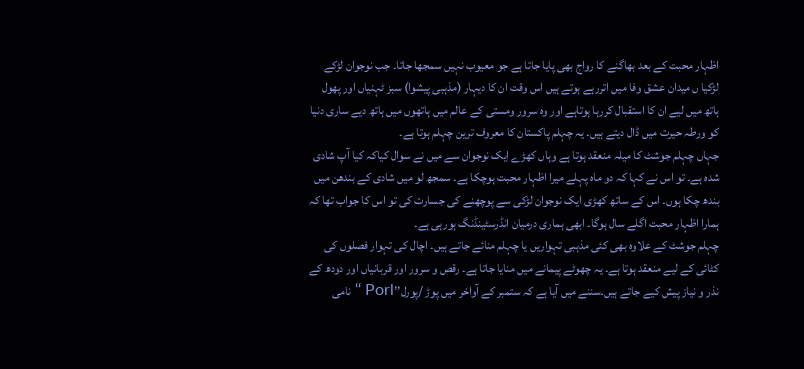اظہار محبت کے بعد بھاگنے کا رواج بھی پایا جاتا ہے جو معیوب نہیں سمجھا جاتا۔ جب نوجوان لڑکے لڑکیا ں میدان عشق وفا میں اتررہے ہوتے ہیں اس وقت ان کا دیہار (مذہبی پیشوا) سبز ٹہنیاں اور پھول ہاتھ میں لیے ان کا استقبال کررہا ہوتاہے اور وہ سرور ومستی کے عالم میں ہاتھوں میں ہاتھ دیے ساری دنیا کو ورطہ حیرت میں ڈال دیتے ہیں۔ یہ چہلم پاکستان کا معروف ترین چہلم ہوتا ہے۔
جہاں چہلم جوشٹ کا میلہ منعقد ہوتا ہے وہاں کھڑے ایک نوجوان سے میں نے سوال کیاکہ کیا آپ شادی شدہ ہے۔ تو اس نے کہا کہ دو ماہ پہلے میرا اظہار محبت ہوچکا ہے۔ سمجھ لو میں شادی کے بندھن میں بندھ چکا ہوں۔ اس کے ساتھ کھڑی ایک نوجوان لڑکی سے پوچھنے کی جسارت کی تو اس کا جواب تھا کہ ہمارا اظہار محبت اگلے سال ہوگا۔ ابھی ہماری درمیان انڈرسٹینڈنگ ہورہی ہے۔
چہلم جوشٹ کے علاوہ بھی کئی مذہبی تہواریں یا چہلم منائے جاتے ہیں۔ اچال کی تہوار فصلوں کی کٹائی کے لیے منعقد ہوتا ہے۔ یہ چھوٹے پیمانے میں منایا جاتا ہے۔ رقص و سرور اور قربانیاں اور دودھ کے نذر و نیاز پیش کیے جاتے ہیں۔سننے میں آیا ہے کہ ستمبر کے آواخر میں پوڑ /پورل’’Porl ‘‘ نامی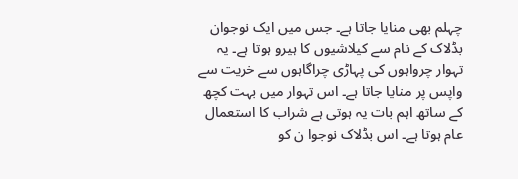چہلم بھی منایا جاتا ہے۔ جس میں ایک نوجوان بڈلاک کے نام سے کیلاشیوں کا ہیرو ہوتا ہے۔ یہ تہوار چرواہوں کی پہاڑی چراگاہوں سے خریت سے واپس پر منایا جاتا ہے۔ اس تہوار میں بہت کچھ کے ساتھ اہم بات یہ ہوتی ہے شراب کا استعمال عام ہوتا ہے۔ اس بڈلاک نوجوا ن کو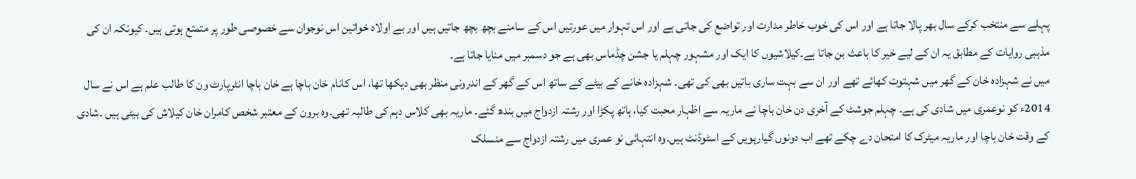پہلے سے منتخب کرکے سال بھر پالا جاتا ہے اور اس کی خوب خاطر مدارت اور تواضع کی جاتی ہے اور اس تہوار میں عورتیں اس کے سامنے بچھ بچھ جاتیں ہیں اور بے اولاد خواتین اس نوجوان سے خصوصی طور پر متمتع ہوتی ہیں۔ کیونکہ ان کی مذہبی روایات کے مطابق یہ ان کے لیے خیر کا باعث بن جاتا ہے۔کیلاشیوں کا ایک اور مشہور چہلم یا جشن چڈماس بھی ہے جو دسمبر میں منایا جاتا ہے۔
میں نے شہزادہ خان کے گھر میں شہتوت کھائے تھے اور ان سے بہت ساری باتیں بھی کی تھی۔ شہزادہ خانے کے بیٹے کے ساتھ اس کے گھر کے اندرونی منظر بھی دیکھا تھا، اس کانام خان باچا ہے خان باچا انٹرپارٹ ون کا طالب علم ہے اس نے سال 2014ء کو نوعمری میں شادی کی ہے۔ چہلم جوشٹ کے آخری دن خان باچا نے ماریہ سے اظہار محبت کیا، ہاتھ پکڑا اور رشتہ ازدواج میں بندھ گئے۔ ماریہ بھی کلاس دہم کی طالبہ تھی۔وہ برون کے معتبر شخص کامران خان کیلاش کی بیٹی ہیں ۔شادی کے وقت خان باچا اور ماریہ میٹرک کا امتحان دے چکے تھے اب دونوں گیارہویں کے اسٹوڈنٹ ہیں۔وہ انتہائی نو عمری میں رشتہ ازدواج سے منسلک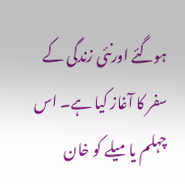ہوگئے اورنئی زندگی کے سفر کا آغاز کیا ہے۔ اس چہلم یامیلے کو خان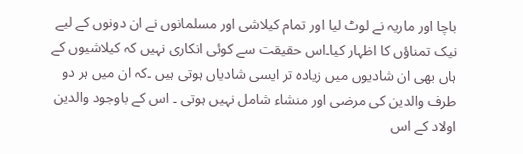باچا اور ماریہ نے لوٹ لیا اور تمام کیلاشی اور مسلمانوں نے ان دونوں کے لیے نیک تمناؤں کا اظہار کیا۔اس حقیقت سے کوئی انکاری نہیں کہ کیلاشیوں کے ہاں بھی ان شادیوں میں زیادہ تر ایسی شادیاں ہوتی ہیں ۔کہ ان میں ہر دو طرف والدین کی مرضی اور منشاء شامل نہیں ہوتی ۔ اس کے باوجود والدین اولاد کے اس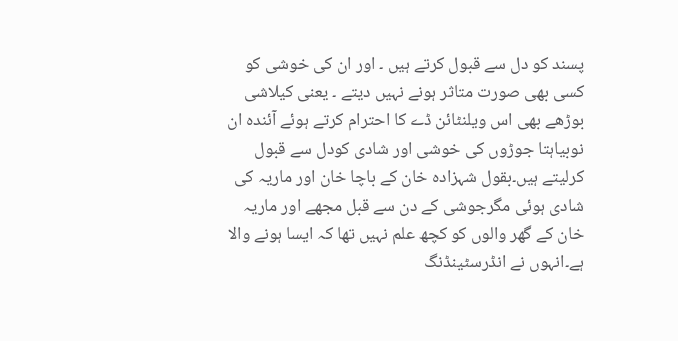پسند کو دل سے قبول کرتے ہیں ۔ اور ان کی خوشی کو کسی بھی صورت متاثر ہونے نہیں دیتے ۔ یعنی کیلاشی بوڑھے بھی اس ویلنٹائن ڈے کا احترام کرتے ہوئے آئندہ ان نوبیاہتا جوڑوں کی خوشی اور شادی کودل سے قبول کرلیتے ہیں۔بقول شہزادہ خان کے باچا خان اور ماریہ کی شادی ہوئی مگرجوشی کے دن سے قبل مجھے اور ماریہ خان کے گھر والوں کو کچھ علم نہیں تھا کہ ایسا ہونے والا ہے۔انہوں نے انڈرسٹینڈنگ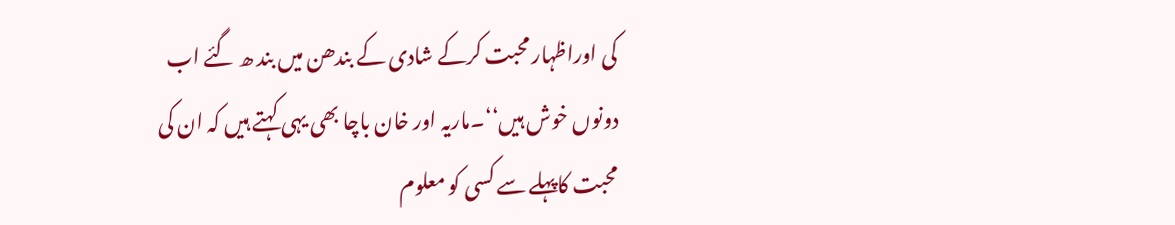کی اوراظہار محبت کرکے شادی کے بندھن میں بند ھ گئے اب دونوں خوش ہیں‘‘۔ماریہ اور خان باچا بھی یہی کہتے ہیں کہ ان کی محبت کاپہلے سے کسی کو معلوم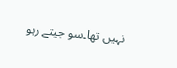نہیں تھا۔سو جیتے رہو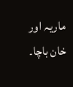ماریہ اور خان باچا۔